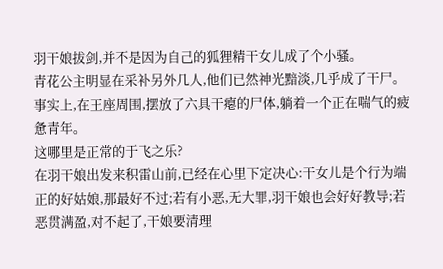羽干娘拔剑,并不是因为自己的狐狸精干女儿成了个小骚。
青花公主明显在采补另外几人,他们已然神光黯淡,几乎成了干尸。
事实上,在王座周围,摆放了六具干瘪的尸体,躺着一个正在喘气的疲惫青年。
这哪里是正常的于飞之乐?
在羽干娘出发来积雷山前,已经在心里下定决心:干女儿是个行为端正的好姑娘,那最好不过;若有小恶,无大罪,羽干娘也会好好教导;若恶贯满盈,对不起了,干娘要清理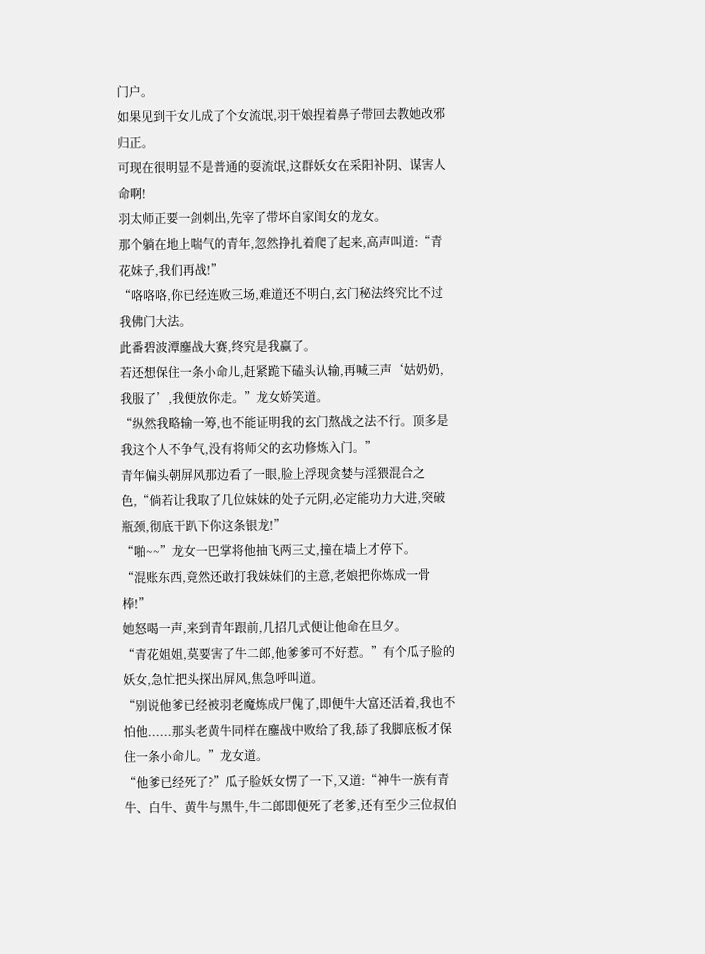门户。
如果见到干女儿成了个女流氓,羽干娘捏着鼻子带回去教她改邪归正。
可现在很明显不是普通的耍流氓,这群妖女在采阳补阴、谋害人命啊!
羽太师正要一剑刺出,先宰了带坏自家闺女的龙女。
那个躺在地上喘气的青年,忽然挣扎着爬了起来,高声叫道:“青花妹子,我们再战!”
“咯咯咯,你已经连败三场,难道还不明白,玄门秘法终究比不过我佛门大法。
此番碧波潭鏖战大赛,终究是我赢了。
若还想保住一条小命儿,赶紧跪下磕头认输,再喊三声‘姑奶奶,我服了’,我便放你走。”龙女娇笑道。
“纵然我略输一筹,也不能证明我的玄门熬战之法不行。顶多是我这个人不争气,没有将师父的玄功修炼入门。”
青年偏头朝屏风那边看了一眼,脸上浮现贪婪与淫猥混合之色,“倘若让我取了几位妹妹的处子元阴,必定能功力大进,突破瓶颈,彻底干趴下你这条银龙!”
“啪~~”龙女一巴掌将他抽飞两三丈,撞在墙上才停下。
“混账东西,竟然还敢打我妹妹们的主意,老娘把你炼成一骨棒!”
她怒喝一声,来到青年跟前,几招几式便让他命在旦夕。
“青花姐姐,莫要害了牛二郎,他爹爹可不好惹。”有个瓜子脸的妖女,急忙把头探出屏风,焦急呼叫道。
“别说他爹已经被羽老魔炼成尸傀了,即便牛大富还活着,我也不怕他......那头老黄牛同样在鏖战中败给了我,舔了我脚底板才保住一条小命儿。”龙女道。
“他爹已经死了?”瓜子脸妖女愣了一下,又道:“神牛一族有青牛、白牛、黄牛与黑牛,牛二郎即便死了老爹,还有至少三位叔伯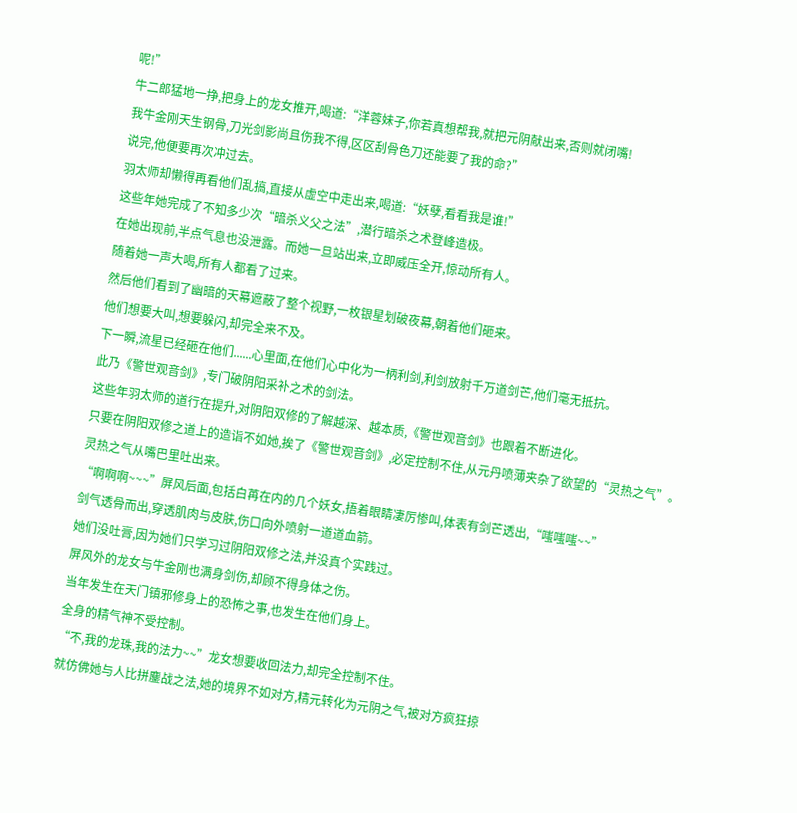呢!”
牛二郎猛地一挣,把身上的龙女推开,喝道:“洋蓉妹子,你若真想帮我,就把元阴献出来,否则就闭嘴!
我牛金刚天生钢骨,刀光剑影尚且伤我不得,区区刮骨色刀还能要了我的命?”
说完,他便要再次冲过去。
羽太师却懒得再看他们乱搞,直接从虚空中走出来,喝道:“妖孽,看看我是谁!”
这些年她完成了不知多少次“暗杀义父之法”,潜行暗杀之术登峰造极。
在她出现前,半点气息也没泄露。而她一旦站出来,立即威压全开,惊动所有人。
随着她一声大喝,所有人都看了过来。
然后他们看到了幽暗的天幕遮蔽了整个视野,一枚银星划破夜幕,朝着他们砸来。
他们想要大叫,想要躲闪,却完全来不及。
下一瞬,流星已经砸在他们......心里面,在他们心中化为一柄利剑,利剑放射千万道剑芒,他们毫无抵抗。
此乃《警世观音剑》,专门破阴阳采补之术的剑法。
这些年羽太师的道行在提升,对阴阳双修的了解越深、越本质,《警世观音剑》也跟着不断进化。
只要在阴阳双修之道上的造诣不如她,挨了《警世观音剑》,必定控制不住,从元丹喷薄夹杂了欲望的“灵热之气”。
灵热之气从嘴巴里吐出来。
“啊啊啊~~~”屏风后面,包括白苒在内的几个妖女,捂着眼睛凄厉惨叫,体表有剑芒透出,“嗤嗤嗤~~”
剑气透骨而出,穿透肌肉与皮肤,伤口向外喷射一道道血箭。
她们没吐膏,因为她们只学习过阴阳双修之法,并没真个实践过。
屏风外的龙女与牛金刚也满身剑伤,却顾不得身体之伤。
当年发生在天门镇邪修身上的恐怖之事,也发生在他们身上。
全身的精气神不受控制。
“不,我的龙珠,我的法力~~”龙女想要收回法力,却完全控制不住。
就仿佛她与人比拼鏖战之法,她的境界不如对方,精元转化为元阴之气,被对方疯狂掠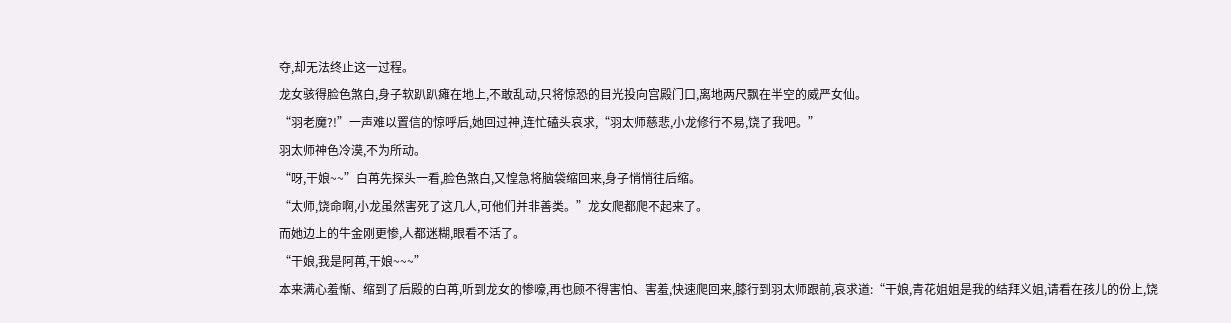夺,却无法终止这一过程。
龙女骇得脸色煞白,身子软趴趴瘫在地上,不敢乱动,只将惊恐的目光投向宫殿门口,离地两尺飘在半空的威严女仙。
“羽老魔?!”一声难以置信的惊呼后,她回过神,连忙磕头哀求,“羽太师慈悲,小龙修行不易,饶了我吧。”
羽太师神色冷漠,不为所动。
“呀,干娘~~”白苒先探头一看,脸色煞白,又惶急将脑袋缩回来,身子悄悄往后缩。
“太师,饶命啊,小龙虽然害死了这几人,可他们并非善类。”龙女爬都爬不起来了。
而她边上的牛金刚更惨,人都迷糊,眼看不活了。
“干娘,我是阿苒,干娘~~~”
本来满心羞惭、缩到了后殿的白苒,听到龙女的惨嚎,再也顾不得害怕、害羞,快速爬回来,膝行到羽太师跟前,哀求道:“干娘,青花姐姐是我的结拜义姐,请看在孩儿的份上,饶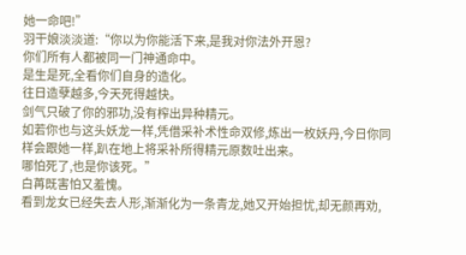她一命吧!”
羽干娘淡淡道:“你以为你能活下来,是我对你法外开恩?
你们所有人都被同一门神通命中。
是生是死,全看你们自身的造化。
往日造孽越多,今天死得越快。
剑气只破了你的邪功,没有榨出异种精元。
如若你也与这头妖龙一样,凭借采补术性命双修,炼出一枚妖丹,今日你同样会跟她一样,趴在地上将采补所得精元原数吐出来。
哪怕死了,也是你该死。”
白苒既害怕又羞愧。
看到龙女已经失去人形,渐渐化为一条青龙,她又开始担忧,却无颜再劝,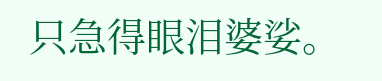只急得眼泪婆娑。